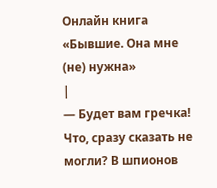Онлайн книга «Бывшие. Она мне (не) нужна»
|
— Будет вам гречка! Что, сразу сказать не могли? В шпионов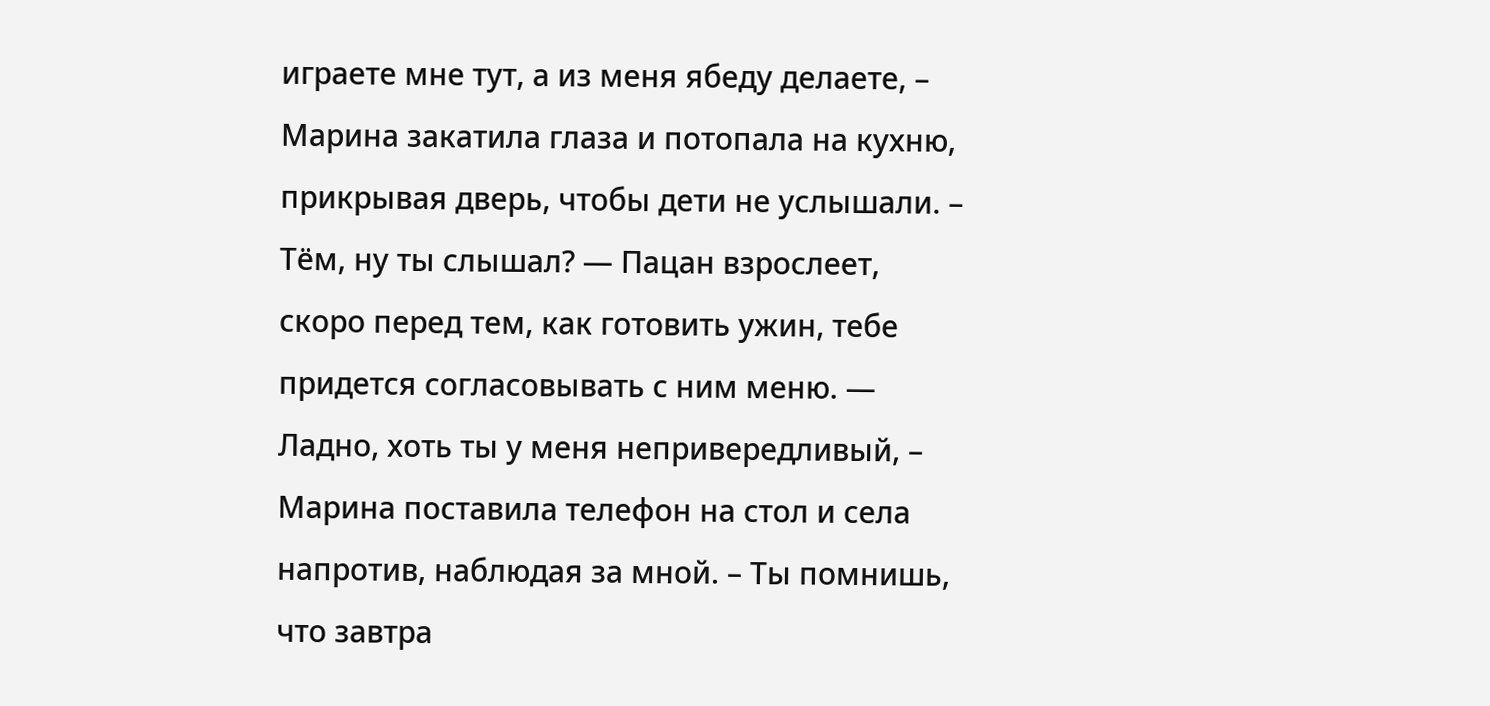играете мне тут, а из меня ябеду делаете, – Марина закатила глаза и потопала на кухню, прикрывая дверь, чтобы дети не услышали. – Тём, ну ты слышал? — Пацан взрослеет, скоро перед тем, как готовить ужин, тебе придется согласовывать с ним меню. — Ладно, хоть ты у меня непривередливый, – Марина поставила телефон на стол и села напротив, наблюдая за мной. – Ты помнишь, что завтра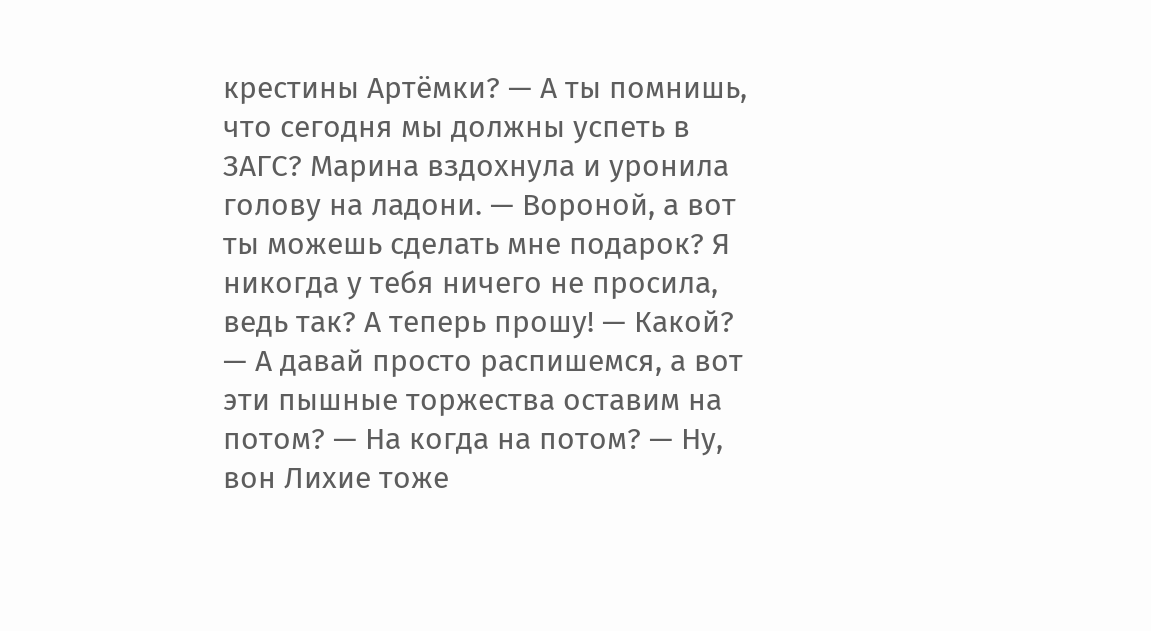крестины Артёмки? — А ты помнишь, что сегодня мы должны успеть в ЗАГС? Марина вздохнула и уронила голову на ладони. — Вороной, а вот ты можешь сделать мне подарок? Я никогда у тебя ничего не просила, ведь так? А теперь прошу! — Какой? — А давай просто распишемся, а вот эти пышные торжества оставим на потом? — На когда на потом? — Ну, вон Лихие тоже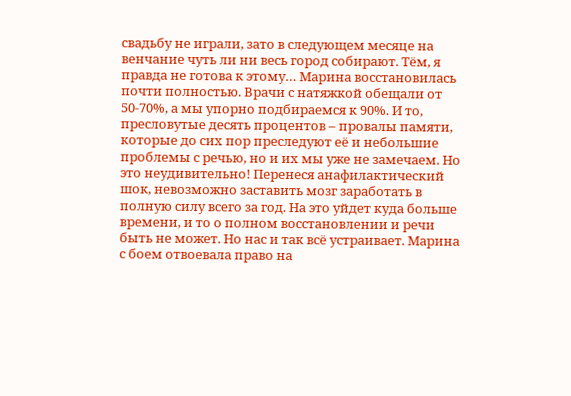свадьбу не играли, зато в следующем месяце на венчание чуть ли ни весь город собирают. Тём, я правда не готова к этому… Марина восстановилась почти полностью. Врачи с натяжкой обещали от 50-70%, а мы упорно подбираемся к 90%. И то, пресловутые десять процентов – провалы памяти, которые до сих пор преследуют её и небольшие проблемы с речью, но и их мы уже не замечаем. Но это неудивительно! Перенеся анафилактический шок, невозможно заставить мозг заработать в полную силу всего за год. На это уйдет куда больше времени, и то о полном восстановлении и речи быть не может. Но нас и так всё устраивает. Марина с боем отвоевала право на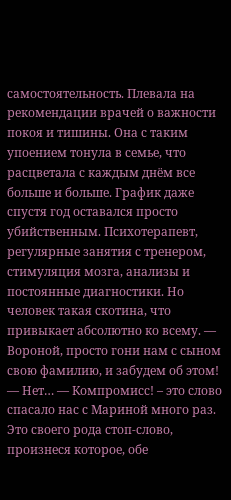самостоятельность. Плевала на рекомендации врачей о важности покоя и тишины. Она с таким упоением тонула в семье, что расцветала с каждым днём все больше и больше. График даже спустя год оставался просто убийственным. Психотерапевт, регулярные занятия с тренером, стимуляция мозга, анализы и постоянные диагностики. Но человек такая скотина, что привыкает абсолютно ко всему. — Вороной, просто гони нам с сыном свою фамилию, и забудем об этом! — Нет… — Компромисс! – это слово спасало нас с Мариной много раз. Это своего рода стоп-слово, произнеся которое, обе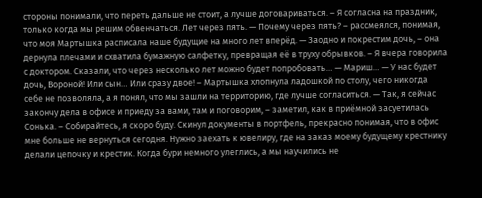стороны понимали, что переть дальше не стоит, а лучше договариваться. – Я согласна на праздник, только когда мы решим обвенчаться. Лет через пять. — Почему через пять? – рассмеялся, понимая, что моя Мартышка расписала наше будущие на много лет вперёд. — Заодно и покрестим дочь, – она дернула плечами и схватила бумажную салфетку, превращая её в труху обрывков. – Я вчера говорила с доктором. Сказали, что через несколько лет можно будет попробовать… — Мариш… — У нас будет дочь, Вороной! Или сын… Или сразу двое! – Мартышка хлопнула ладошкой по столу, чего никогда себе не позволяла, а я понял, что мы зашли на территорию, где лучше согласиться. — Так, я сейчас закончу дела в офисе и приеду за вами, там и поговорим, – заметил, как в приёмной засуетилась Сонька. – Собирайтесь, я скоро буду. Скинул документы в портфель, прекрасно понимая, что в офис мне больше не вернуться сегодня. Нужно заехать к ювелиру, где на заказ моему будущему крестнику делали цепочку и крестик. Когда бури немного улеглись, а мы научились не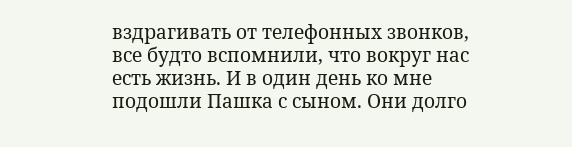вздрагивать от телефонных звонков, все будто вспомнили, что вокруг нас есть жизнь. И в один день ко мне подошли Пашка с сыном. Они долго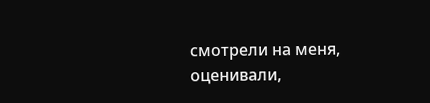смотрели на меня, оценивали,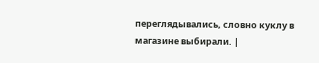переглядывались, словно куклу в магазине выбирали. |